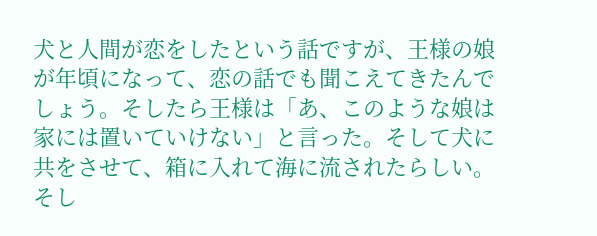犬と人間が恋をしたという話ですが、王様の娘が年頃になって、恋の話でも聞こえてきたんでしょう。そしたら王様は「あ、このような娘は家には置いていけない」と言った。そして犬に共をさせて、箱に入れて海に流されたらしい。そし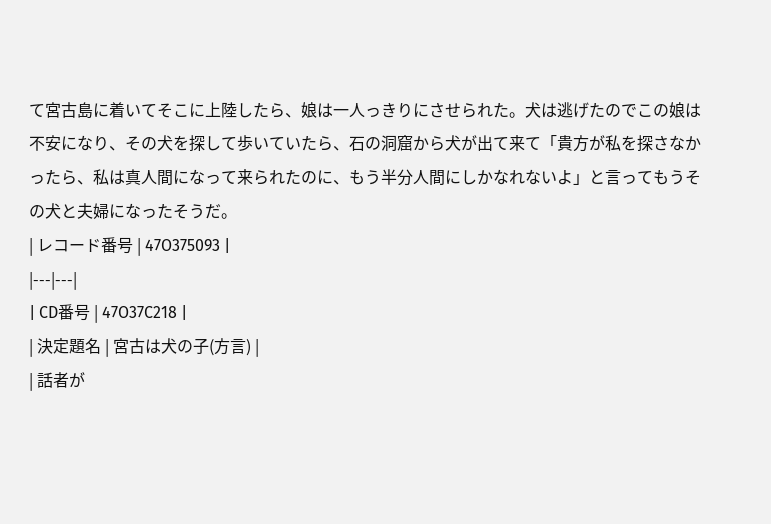て宮古島に着いてそこに上陸したら、娘は一人っきりにさせられた。犬は逃げたのでこの娘は不安になり、その犬を探して歩いていたら、石の洞窟から犬が出て来て「貴方が私を探さなかったら、私は真人間になって来られたのに、もう半分人間にしかなれないよ」と言ってもうその犬と夫婦になったそうだ。
| レコード番号 | 47O375093 |
|---|---|
| CD番号 | 47O37C218 |
| 決定題名 | 宮古は犬の子(方言) |
| 話者が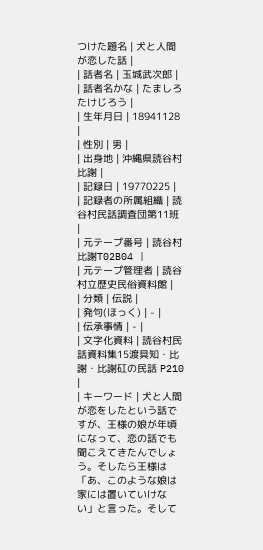つけた題名 | 犬と人間が恋した話 |
| 話者名 | 玉城武次郎 |
| 話者名かな | たましろたけじろう |
| 生年月日 | 18941128 |
| 性別 | 男 |
| 出身地 | 沖縄県読谷村比謝 |
| 記録日 | 19770225 |
| 記録者の所属組織 | 読谷村民話調査団第11班 |
| 元テープ番号 | 読谷村比謝T02B04 |
| 元テープ管理者 | 読谷村立歴史民俗資料館 |
| 分類 | 伝説 |
| 発句(ほっく) | - |
| 伝承事情 | - |
| 文字化資料 | 読谷村民話資料集15渡具知・比謝・比謝矼の民話 P210 |
| キーワード | 犬と人間が恋をしたという話ですが、王様の娘が年頃になって、恋の話でも聞こえてきたんでしょう。そしたら王様は「あ、このような娘は家には置いていけない」と言った。そして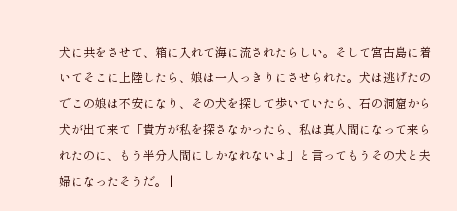犬に共をさせて、箱に入れて海に流されたらしい。そして宮古島に着いてそこに上陸したら、娘は一人っきりにさせられた。犬は逃げたのでこの娘は不安になり、その犬を探して歩いていたら、石の洞窟から犬が出て来て「貴方が私を探さなかったら、私は真人間になって来られたのに、もう半分人間にしかなれないよ」と言ってもうその犬と夫婦になったそうだ。 |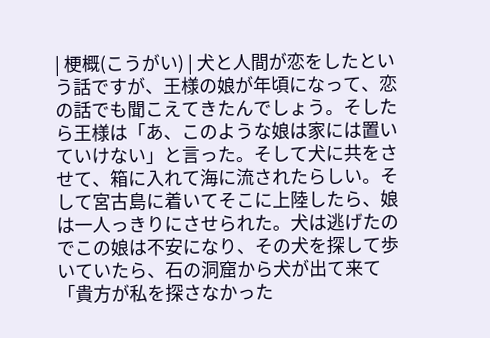| 梗概(こうがい) | 犬と人間が恋をしたという話ですが、王様の娘が年頃になって、恋の話でも聞こえてきたんでしょう。そしたら王様は「あ、このような娘は家には置いていけない」と言った。そして犬に共をさせて、箱に入れて海に流されたらしい。そして宮古島に着いてそこに上陸したら、娘は一人っきりにさせられた。犬は逃げたのでこの娘は不安になり、その犬を探して歩いていたら、石の洞窟から犬が出て来て「貴方が私を探さなかった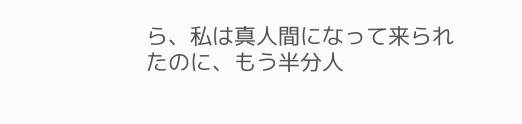ら、私は真人間になって来られたのに、もう半分人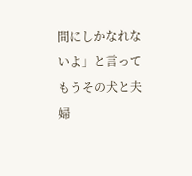間にしかなれないよ」と言ってもうその犬と夫婦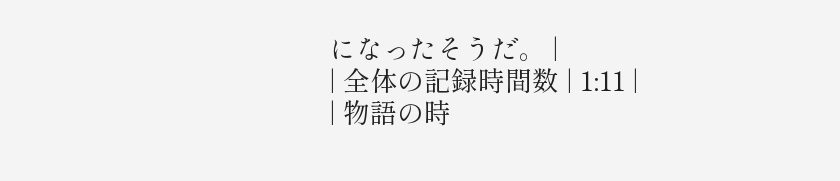になったそうだ。 |
| 全体の記録時間数 | 1:11 |
| 物語の時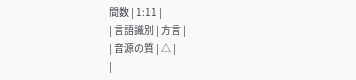間数 | 1:11 |
| 言語識別 | 方言 |
| 音源の質 | △ |
|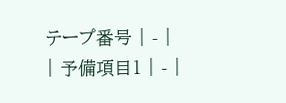テープ番号 | - |
| 予備項目1 | - |